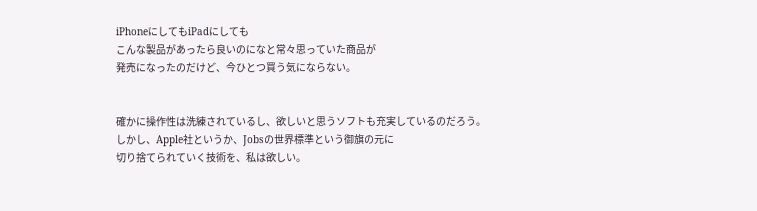iPhoneにしてもiPadにしても
こんな製品があったら良いのになと常々思っていた商品が
発売になったのだけど、今ひとつ買う気にならない。


確かに操作性は洗練されているし、欲しいと思うソフトも充実しているのだろう。
しかし、Apple社というか、Jobsの世界標準という御旗の元に
切り捨てられていく技術を、私は欲しい。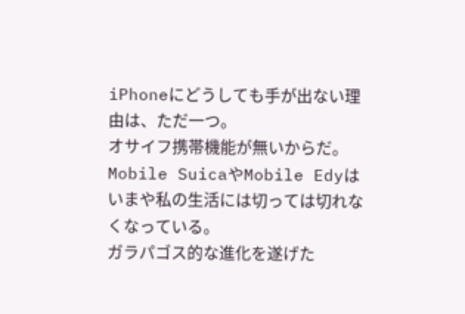iPhoneにどうしても手が出ない理由は、ただ一つ。
オサイフ携帯機能が無いからだ。Mobile SuicaやMobile Edyは
いまや私の生活には切っては切れなくなっている。
ガラパゴス的な進化を遂げた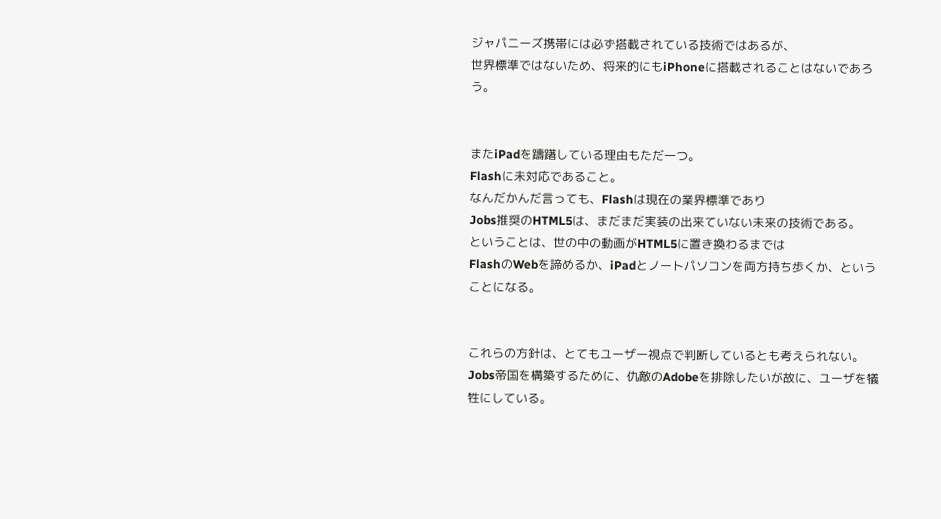ジャパニーズ携帯には必ず搭載されている技術ではあるが、
世界標準ではないため、将来的にもiPhoneに搭載されることはないであろう。


またiPadを躊躇している理由もただ一つ。
Flashに未対応であること。
なんだかんだ言っても、Flashは現在の業界標準であり
Jobs推奨のHTML5は、まだまだ実装の出来ていない未来の技術である。
ということは、世の中の動画がHTML5に置き換わるまでは
FlashのWebを諦めるか、iPadとノートパソコンを両方持ち歩くか、ということになる。


これらの方針は、とてもユーザー視点で判断しているとも考えられない。
Jobs帝国を構築するために、仇敵のAdobeを排除したいが故に、ユーザを犠牲にしている。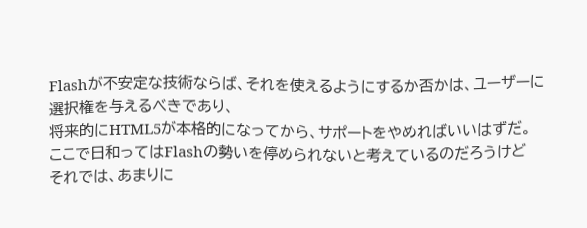Flashが不安定な技術ならば、それを使えるようにするか否かは、ユーザーに選択権を与えるべきであり、
将来的にHTML5が本格的になってから、サポートをやめればいいはずだ。
ここで日和ってはFlashの勢いを停められないと考えているのだろうけど
それでは、あまりに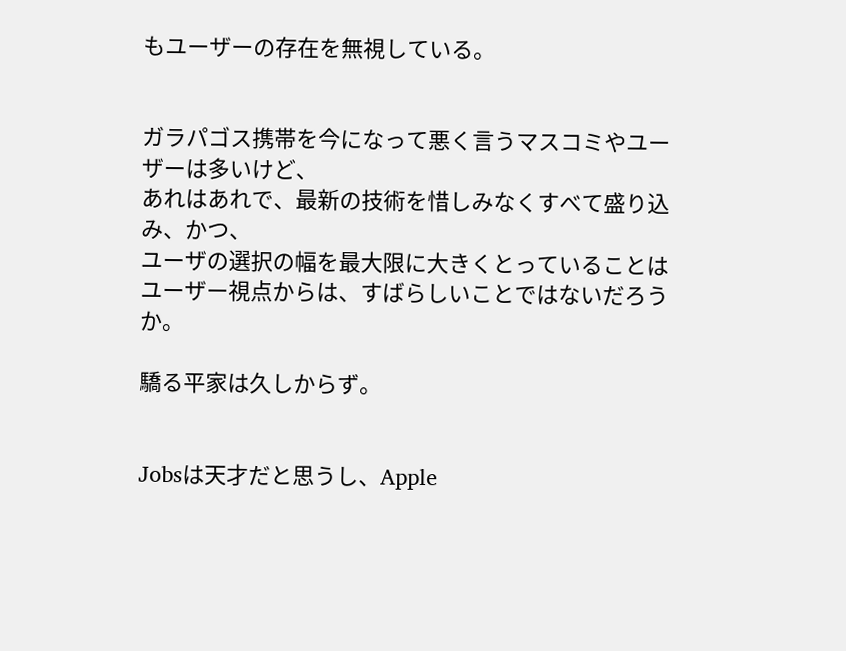もユーザーの存在を無視している。


ガラパゴス携帯を今になって悪く言うマスコミやユーザーは多いけど、
あれはあれで、最新の技術を惜しみなくすべて盛り込み、かつ、
ユーザの選択の幅を最大限に大きくとっていることは
ユーザー視点からは、すばらしいことではないだろうか。

驕る平家は久しからず。


Jobsは天才だと思うし、Apple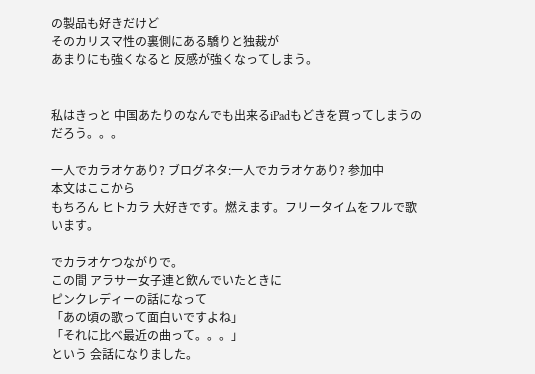の製品も好きだけど
そのカリスマ性の裏側にある驕りと独裁が
あまりにも強くなると 反感が強くなってしまう。


私はきっと 中国あたりのなんでも出来るiPadもどきを買ってしまうのだろう。。。

一人でカラオケあり? ブログネタ:一人でカラオケあり? 参加中
本文はここから
もちろん ヒトカラ 大好きです。燃えます。フリータイムをフルで歌います。

でカラオケつながりで。
この間 アラサー女子連と飲んでいたときに
ピンクレディーの話になって
「あの頃の歌って面白いですよね」
「それに比べ最近の曲って。。。」
という 会話になりました。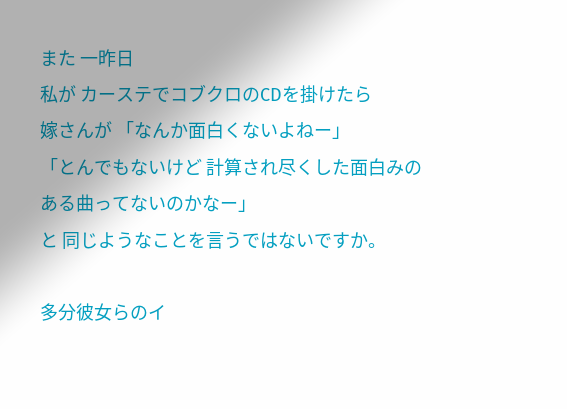また 一昨日
私が カーステでコブクロのCDを掛けたら
嫁さんが 「なんか面白くないよねー」
「とんでもないけど 計算され尽くした面白みのある曲ってないのかなー」
と 同じようなことを言うではないですか。

多分彼女らのイ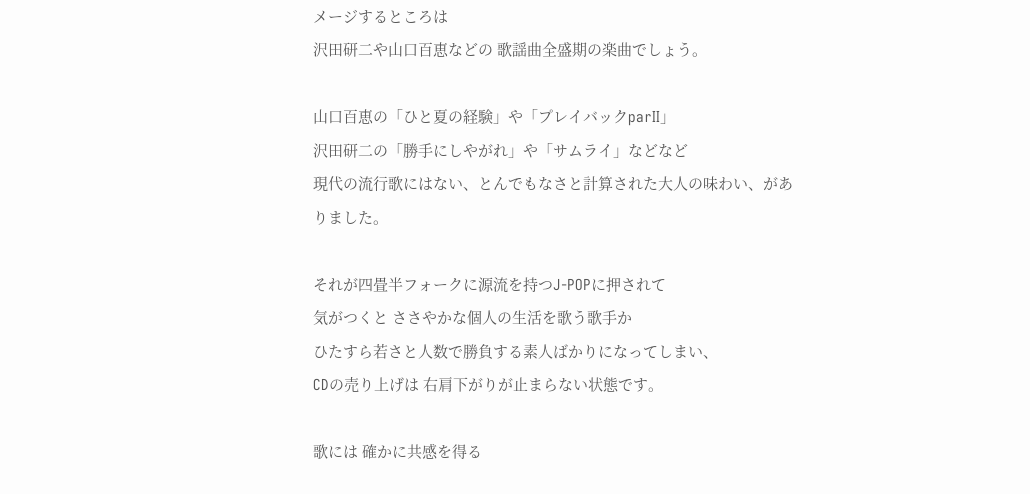メージするところは
沢田研二や山口百恵などの 歌謡曲全盛期の楽曲でしょう。

山口百恵の「ひと夏の経験」や「プレイバックparII」
沢田研二の「勝手にしやがれ」や「サムライ」などなど
現代の流行歌にはない、とんでもなさと計算された大人の味わい、がありました。

それが四畳半フォークに源流を持つJ-POPに押されて
気がつくと ささやかな個人の生活を歌う歌手か
ひたすら若さと人数で勝負する素人ばかりになってしまい、
CDの売り上げは 右肩下がりが止まらない状態です。

歌には 確かに共感を得る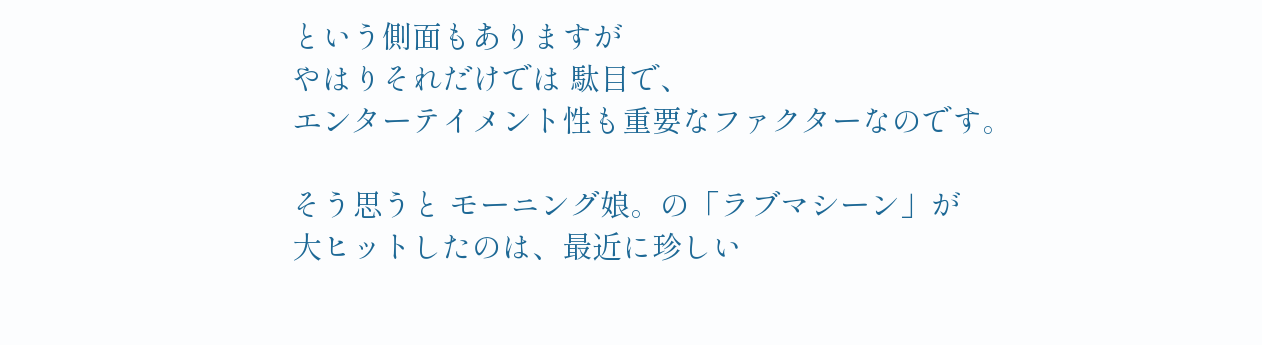という側面もありますが
やはりそれだけでは 駄目で、
エンターテイメント性も重要なファクターなのです。

そう思うと モーニング娘。の「ラブマシーン」が
大ヒットしたのは、最近に珍しい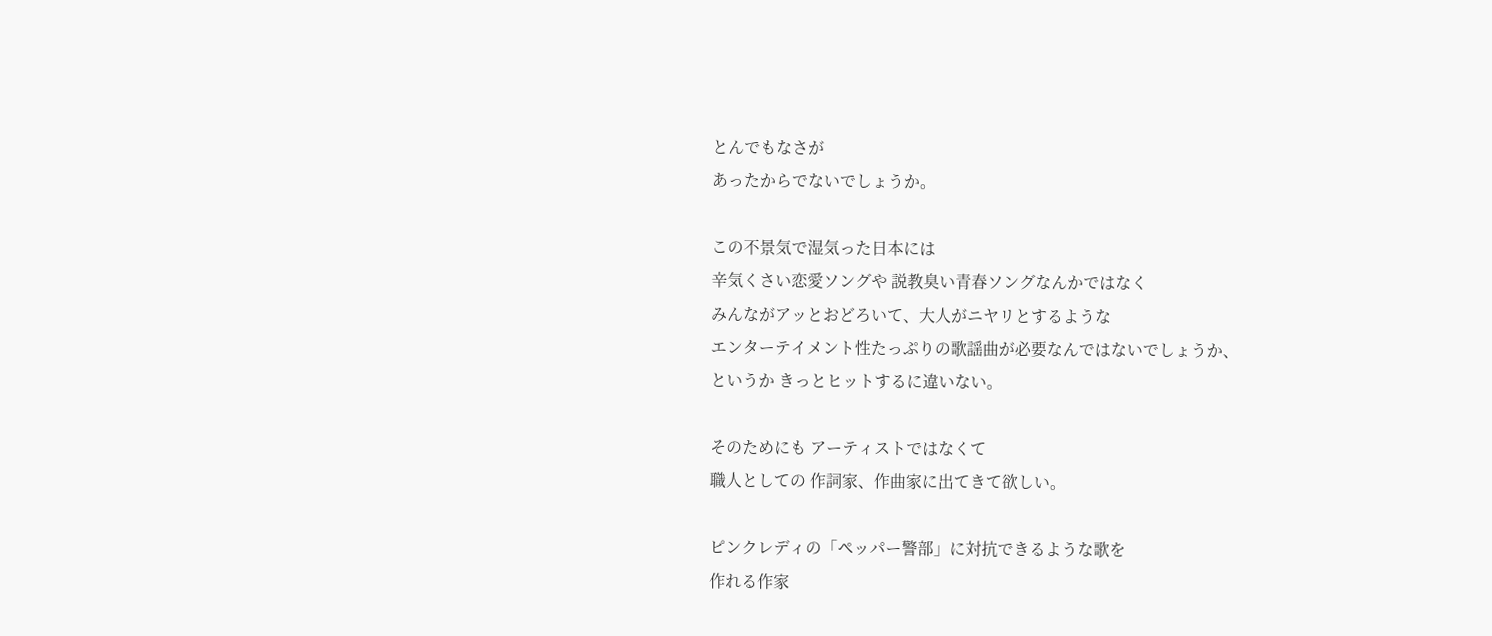とんでもなさが
あったからでないでしょうか。

この不景気で湿気った日本には
辛気くさい恋愛ソングや 説教臭い青春ソングなんかではなく
みんながアッとおどろいて、大人がニヤリとするような
エンターテイメント性たっぷりの歌謡曲が必要なんではないでしょうか、
というか きっとヒットするに違いない。

そのためにも アーティストではなくて
職人としての 作詞家、作曲家に出てきて欲しい。

ピンクレディの「ペッパー警部」に対抗できるような歌を
作れる作家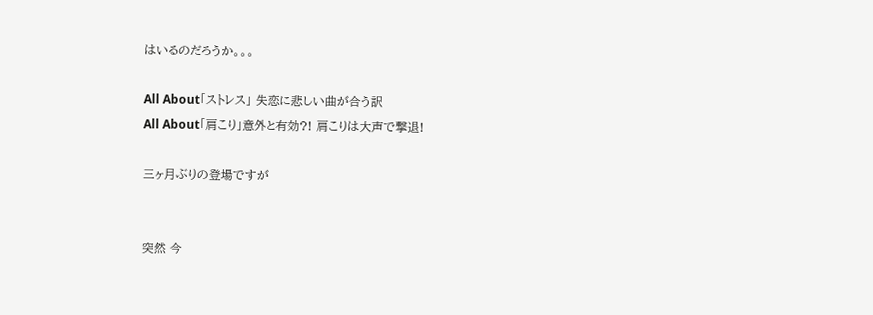はいるのだろうか。。。

All About「ストレス」 失恋に悲しい曲が合う訳
All About「肩こり」意外と有効?! 肩こりは大声で撃退!

三ヶ月ぶりの登場ですが


突然 今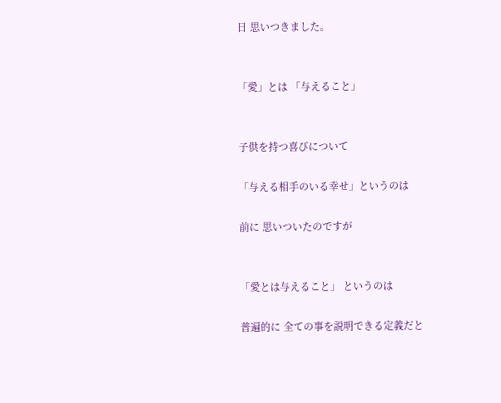日 思いつきました。


「愛」とは 「与えること」


子供を持つ喜びについて

「与える相手のいる幸せ」というのは

前に 思いついたのですが


「愛とは与えること」 というのは

普遍的に 全ての事を説明できる定義だと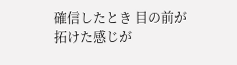確信したとき 目の前が拓けた感じが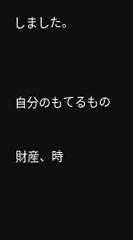しました。


自分のもてるもの

財産、時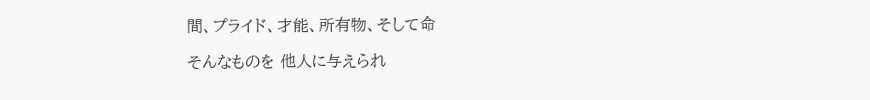間、プライド、才能、所有物、そして命

そんなものを 他人に与えられ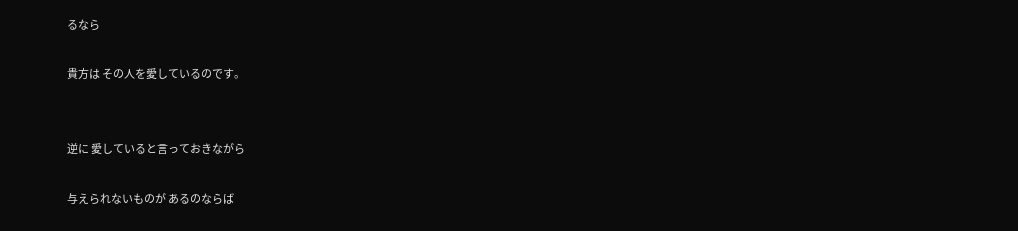るなら

貴方は その人を愛しているのです。


逆に 愛していると言っておきながら

与えられないものが あるのならば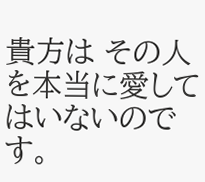貴方は その人を本当に愛してはいないのです。